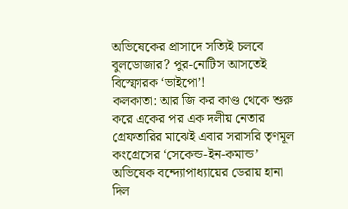অভিষেকের প্রাসাদে সত্যিই চলবে বুলডোজার? পুর-নোটিস আসতেই বিস্ফোরক ‘ভাইপো’!
কলকাতা: আর জি কর কাণ্ড থেকে শুরু করে একের পর এক দলীয় নেতার গ্রেফতারির মাঝেই এবার সরাসরি তৃণমূল কংগ্রেসের ‘সেকেন্ড-ইন-কমান্ড’ অভিষেক বন্দ্যোপাধ্যায়ের ডেরায় হানা দিল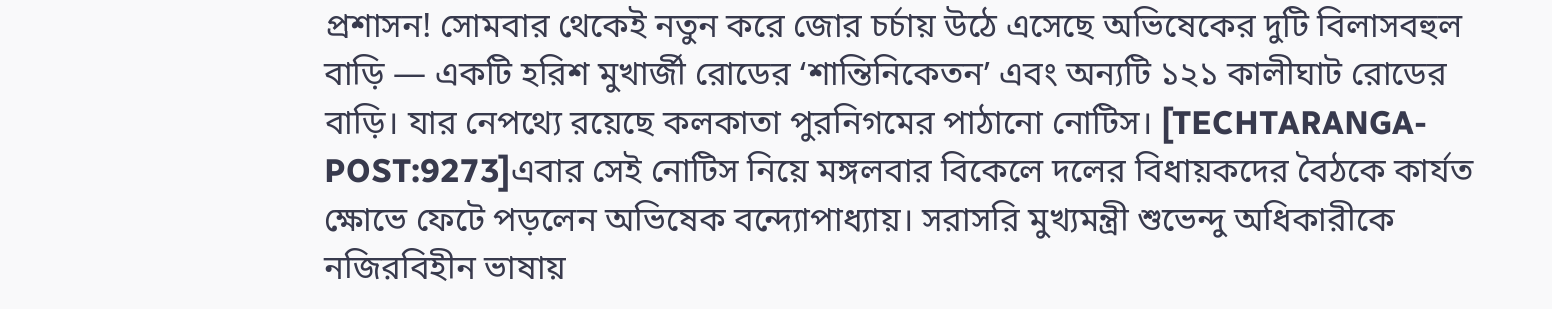প্রশাসন! সোমবার থেকেই নতুন করে জোর চর্চায় উঠে এসেছে অভিষেকের দুটি বিলাসবহুল বাড়ি — একটি হরিশ মুখার্জী রোডের ‘শান্তিনিকেতন’ এবং অন্যটি ১২১ কালীঘাট রোডের বাড়ি। যার নেপথ্যে রয়েছে কলকাতা পুরনিগমের পাঠানো নোটিস। [TECHTARANGA-POST:9273]এবার সেই নোটিস নিয়ে মঙ্গলবার বিকেলে দলের বিধায়কদের বৈঠকে কার্যত ক্ষোভে ফেটে পড়লেন অভিষেক বন্দ্যোপাধ্যায়। সরাসরি মুখ্যমন্ত্রী শুভেন্দু অধিকারীকে নজিরবিহীন ভাষায়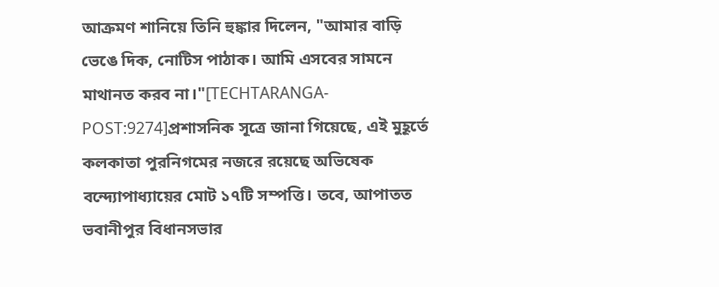আক্রমণ শানিয়ে তিনি হুঙ্কার দিলেন, "আমার বাড়ি ভেঙে দিক, নোটিস পাঠাক। আমি এসবের সামনে মাথানত করব না।"[TECHTARANGA-POST:9274]প্রশাসনিক সূত্রে জানা গিয়েছে, এই মুহূর্তে কলকাতা পুরনিগমের নজরে রয়েছে অভিষেক বন্দ্যোপাধ্যায়ের মোট ১৭টি সম্পত্তি। তবে, আপাতত ভবানীপুর বিধানসভার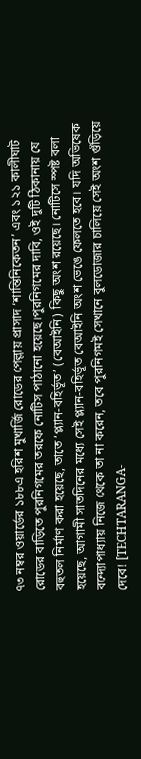৭৩ নম্বর ওয়ার্ডের ১৮৮এ হরিশ মুখার্জি রোডের পেল্লায় প্রাসাদ ‘শান্তিনিকেতন’ এবং ১২১ কালীঘাট রোডের বাড়িতে পুরনিগমের তরফে নোটিস পাঠানো হয়েছে।পুরনিগমের দাবি, ওই দুটি ঠিকানায় যে বহুতল নির্মাণ করা হয়েছে, তাতে ‘প্ল্যান-বহির্ভূত’ (বেআইনি) কিছু অংশ রয়েছে। নোটিসে স্পষ্ট বলা হয়েছে, আগামী সাতদিনের মধ্যে সেই প্ল্যান-বহির্ভূত বেআইনি অংশ ভেঙে ফেলতে হবে। যদি অভিষেক বন্দ্যোপাধ্যায় নিজে থেকে তা না করেন, তবে পুরনিগমই সেখানে বুলডোজার চালিয়ে সেই অংশ গুঁড়িয়ে দেবে! [TECHTARANGA-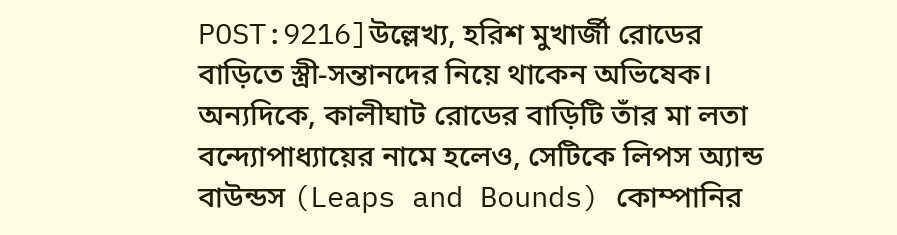POST:9216]উল্লেখ্য, হরিশ মুখার্জী রোডের বাড়িতে স্ত্রী-সন্তানদের নিয়ে থাকেন অভিষেক। অন্যদিকে, কালীঘাট রোডের বাড়িটি তাঁর মা লতা বন্দ্যোপাধ্যায়ের নামে হলেও, সেটিকে লিপস অ্যান্ড বাউন্ডস (Leaps and Bounds) কোম্পানির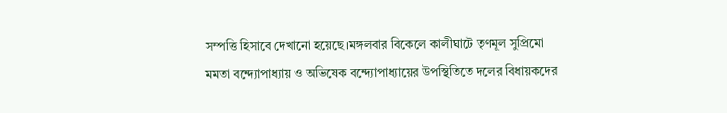সম্পত্তি হিসাবে দেখানো হয়েছে।মঙ্গলবার বিকেলে কালীঘাটে তৃণমূল সুপ্রিমো মমতা বন্দ্যোপাধ্যায় ও অভিষেক বন্দ্যোপাধ্যায়ের উপস্থিতিতে দলের বিধায়কদের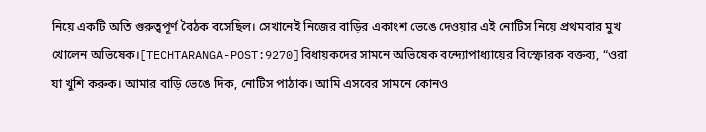নিয়ে একটি অতি গুরুত্বপূর্ণ বৈঠক বসেছিল। সেখানেই নিজের বাড়ির একাংশ ভেঙে দেওয়ার এই নোটিস নিয়ে প্রথমবার মুখ খোলেন অভিষেক।[TECHTARANGA-POST:9270]বিধায়কদের সামনে অভিষেক বন্দ্যোপাধ্যায়ের বিস্ফোরক বক্তব্য, “ওরা যা খুশি করুক। আমার বাড়ি ভেঙে দিক, নোটিস পাঠাক। আমি এসবের সামনে কোনও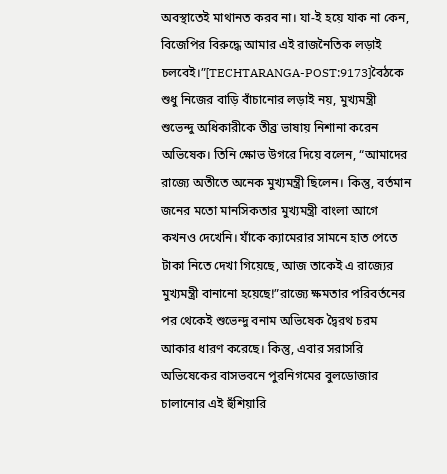অবস্থাতেই মাথানত করব না। যা-ই হয়ে যাক না কেন, বিজেপির বিরুদ্ধে আমার এই রাজনৈতিক লড়াই চলবেই।”[TECHTARANGA-POST:9173]বৈঠকে শুধু নিজের বাড়ি বাঁচানোর লড়াই নয়, মুখ্যমন্ত্রী শুভেন্দু অধিকারীকে তীব্র ভাষায় নিশানা করেন অভিষেক। তিনি ক্ষোভ উগরে দিয়ে বলেন, “আমাদের রাজ্যে অতীতে অনেক মুখ্যমন্ত্রী ছিলেন। কিন্তু, বর্তমান জনের মতো মানসিকতার মুখ্যমন্ত্রী বাংলা আগে কখনও দেখেনি। যাঁকে ক্যামেরার সামনে হাত পেতে টাকা নিতে দেখা গিয়েছে, আজ তাকেই এ রাজ্যের মুখ্যমন্ত্রী বানানো হয়েছে!”রাজ্যে ক্ষমতার পরিবর্তনের পর থেকেই শুভেন্দু বনাম অভিষেক দ্বৈরথ চরম আকার ধারণ করেছে। কিন্তু, এবার সরাসরি অভিষেকের বাসভবনে পুরনিগমের বুলডোজার চালানোর এই হুঁশিয়ারি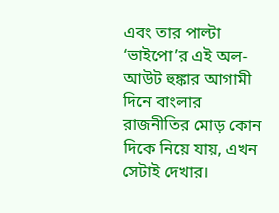এবং তার পাল্টা ‘ভাইপো’র এই অল-আউট হুঙ্কার আগামী দিনে বাংলার রাজনীতির মোড় কোন দিকে নিয়ে যায়, এখন সেটাই দেখার।